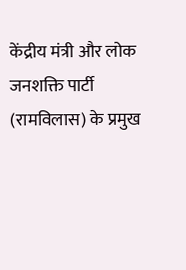केंद्रीय मंत्री और लोक जनशक्ति पार्टी (रामविलास) के प्रमुख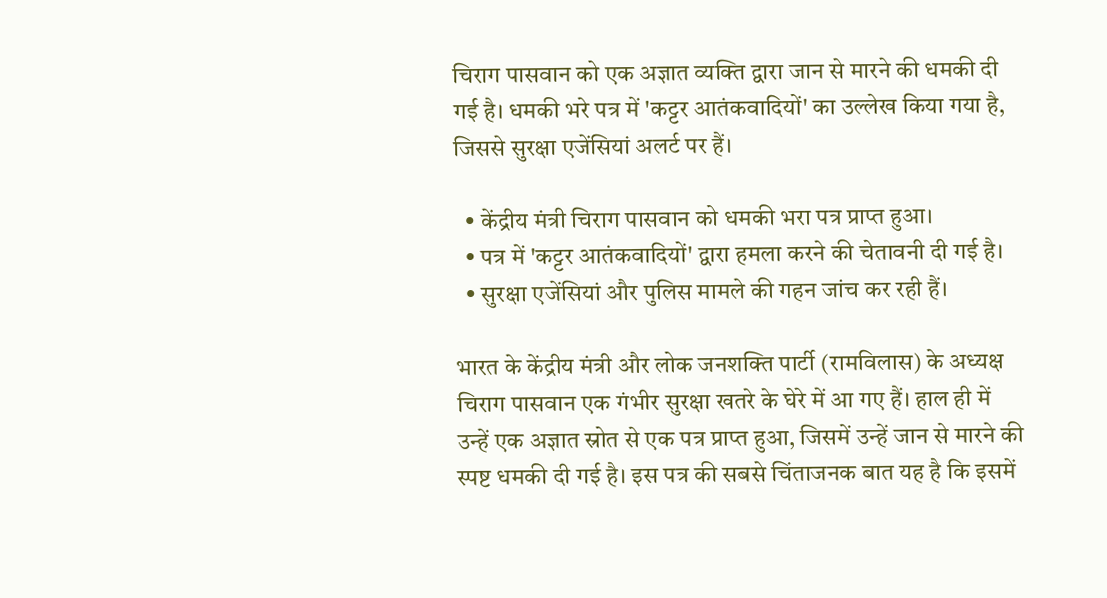चिराग पासवान को एक अज्ञात व्यक्ति द्वारा जान से मारने की धमकी दी गई है। धमकी भरे पत्र में 'कट्टर आतंकवादियों' का उल्लेख किया गया है, जिससे सुरक्षा एजेंसियां अलर्ट पर हैं।

  • केंद्रीय मंत्री चिराग पासवान को धमकी भरा पत्र प्राप्त हुआ।
  • पत्र में 'कट्टर आतंकवादियों' द्वारा हमला करने की चेतावनी दी गई है।
  • सुरक्षा एजेंसियां और पुलिस मामले की गहन जांच कर रही हैं।

भारत के केंद्रीय मंत्री और लोक जनशक्ति पार्टी (रामविलास) के अध्यक्ष चिराग पासवान एक गंभीर सुरक्षा खतरे के घेरे में आ गए हैं। हाल ही में उन्हें एक अज्ञात स्रोत से एक पत्र प्राप्त हुआ, जिसमें उन्हें जान से मारने की स्पष्ट धमकी दी गई है। इस पत्र की सबसे चिंताजनक बात यह है कि इसमें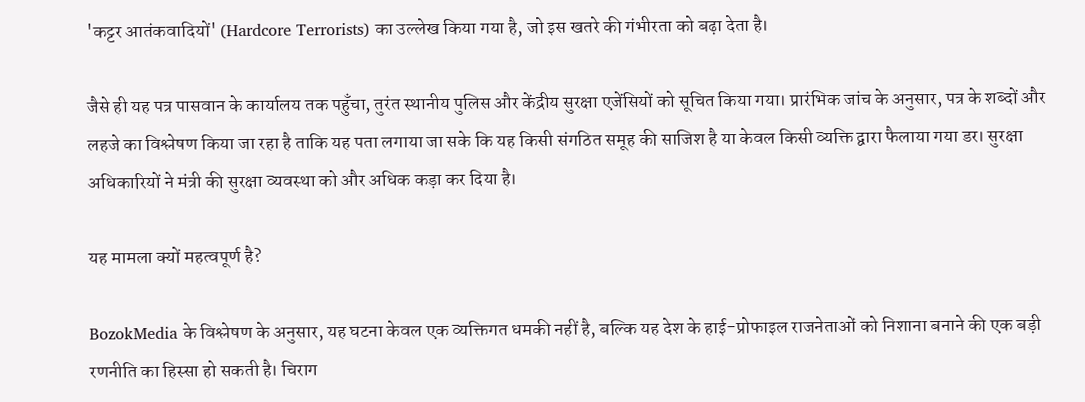'कट्टर आतंकवादियों' (Hardcore Terrorists) का उल्लेख किया गया है, जो इस खतरे की गंभीरता को बढ़ा देता है।

जैसे ही यह पत्र पासवान के कार्यालय तक पहुँचा, तुरंत स्थानीय पुलिस और केंद्रीय सुरक्षा एजेंसियों को सूचित किया गया। प्रारंभिक जांच के अनुसार, पत्र के शब्दों और लहजे का विश्लेषण किया जा रहा है ताकि यह पता लगाया जा सके कि यह किसी संगठित समूह की साजिश है या केवल किसी व्यक्ति द्वारा फैलाया गया डर। सुरक्षा अधिकारियों ने मंत्री की सुरक्षा व्यवस्था को और अधिक कड़ा कर दिया है।

यह मामला क्यों महत्वपूर्ण है?

BozokMedia के विश्लेषण के अनुसार, यह घटना केवल एक व्यक्तिगत धमकी नहीं है, बल्कि यह देश के हाई-प्रोफाइल राजनेताओं को निशाना बनाने की एक बड़ी रणनीति का हिस्सा हो सकती है। चिराग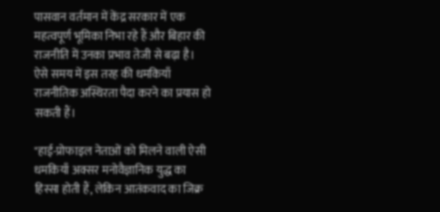पासवान वर्तमान में केंद्र सरकार में एक महत्वपूर्ण भूमिका निभा रहे हैं और बिहार की राजनीति में उनका प्रभाव तेजी से बढ़ा है। ऐसे समय में इस तरह की धमकियाँ राजनीतिक अस्थिरता पैदा करने का प्रयास हो सकती हैं।

"हाई-प्रोफाइल नेताओं को मिलने वाली ऐसी धमकियाँ अक्सर मनोवैज्ञानिक युद्ध का हिस्सा होती हैं, लेकिन आतंकवाद का जिक्र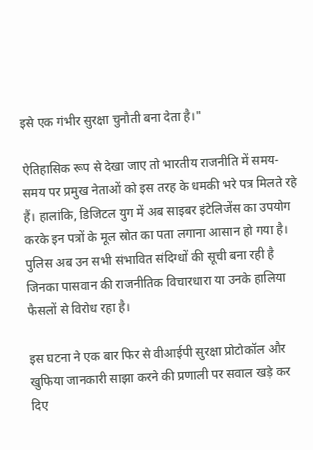इसे एक गंभीर सुरक्षा चुनौती बना देता है।"

ऐतिहासिक रूप से देखा जाए तो भारतीय राजनीति में समय-समय पर प्रमुख नेताओं को इस तरह के धमकी भरे पत्र मिलते रहे हैं। हालांकि, डिजिटल युग में अब साइबर इंटेलिजेंस का उपयोग करके इन पत्रों के मूल स्रोत का पता लगाना आसान हो गया है। पुलिस अब उन सभी संभावित संदिग्धों की सूची बना रही है जिनका पासवान की राजनीतिक विचारधारा या उनके हालिया फैसलों से विरोध रहा है।

इस घटना ने एक बार फिर से वीआईपी सुरक्षा प्रोटोकॉल और खुफिया जानकारी साझा करने की प्रणाली पर सवाल खड़े कर दिए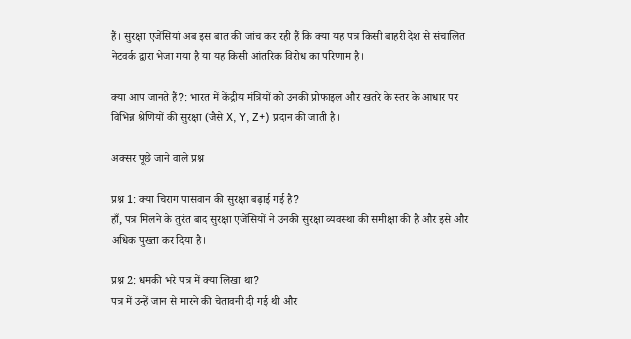हैं। सुरक्षा एजेंसियां अब इस बात की जांच कर रही हैं कि क्या यह पत्र किसी बाहरी देश से संचालित नेटवर्क द्वारा भेजा गया है या यह किसी आंतरिक विरोध का परिणाम है।

क्या आप जानते हैं?: भारत में केंद्रीय मंत्रियों को उनकी प्रोफाइल और खतरे के स्तर के आधार पर विभिन्न श्रेणियों की सुरक्षा (जैसे X, Y, Z+) प्रदान की जाती है।

अक्सर पूछे जाने वाले प्रश्न

प्रश्न 1: क्या चिराग पासवान की सुरक्षा बढ़ाई गई है?
हाँ, पत्र मिलने के तुरंत बाद सुरक्षा एजेंसियों ने उनकी सुरक्षा व्यवस्था की समीक्षा की है और इसे और अधिक पुख्ता कर दिया है।

प्रश्न 2: धमकी भरे पत्र में क्या लिखा था?
पत्र में उन्हें जान से मारने की चेतावनी दी गई थी और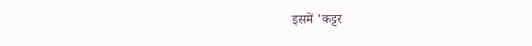इसमें 'कट्टर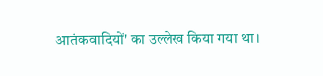आतंकवादियों' का उल्लेख किया गया था।